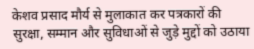केशव प्रसाद मौर्य से मुलाकात कर पत्रकारों की सुरक्षा, सम्मान और सुविधाओं से जुड़े मुद्दों को उठाया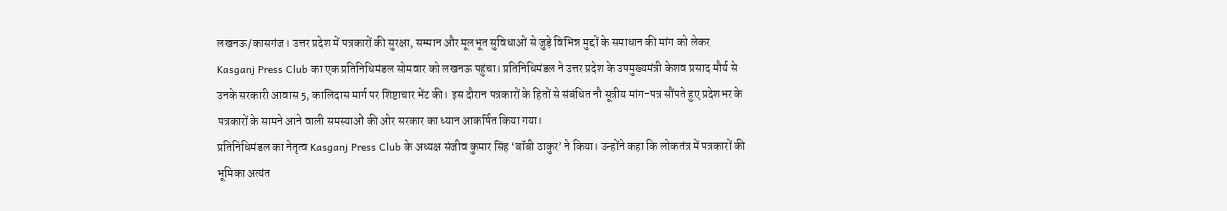लखनऊ/कासगंज। उत्तर प्रदेश में पत्रकारों की सुरक्षा, सम्मान और मूलभूत सुविधाओं से जुड़े विभिन्न मुद्दों के समाधान की मांग को लेकर Kasganj Press Club का एक प्रतिनिधिमंडल सोमवार को लखनऊ पहुंचा। प्रतिनिधिमंडल ने उत्तर प्रदेश के उपमुख्यमंत्री केशव प्रसाद मौर्य से उनके सरकारी आवास 5, कालिदास मार्ग पर शिष्टाचार भेंट की। इस दौरान पत्रकारों के हितों से संबंधित नौ सूत्रीय मांग-पत्र सौंपते हुए प्रदेशभर के पत्रकारों के सामने आने वाली समस्याओं की ओर सरकार का ध्यान आकर्षित किया गया।
प्रतिनिधिमंडल का नेतृत्व Kasganj Press Club के अध्यक्ष संजीव कुमार सिंह ‘बॉबी ठाकुर’ ने किया। उन्होंने कहा कि लोकतंत्र में पत्रकारों की भूमिका अत्यंत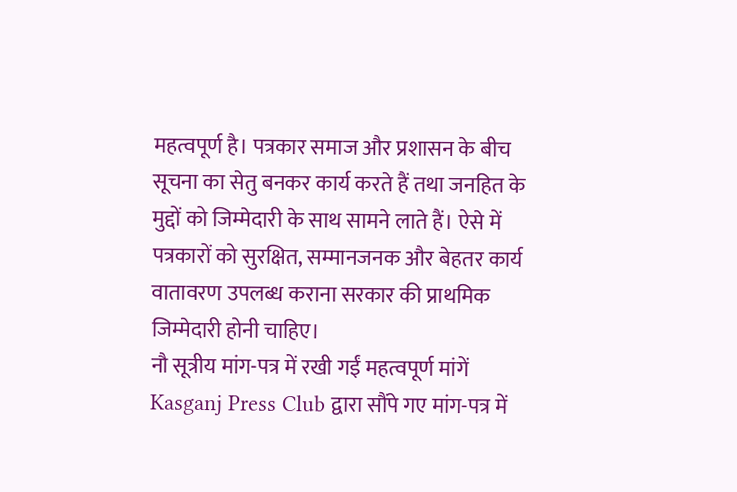महत्वपूर्ण है। पत्रकार समाज और प्रशासन के बीच सूचना का सेतु बनकर कार्य करते हैं तथा जनहित के मुद्दों को जिम्मेदारी के साथ सामने लाते हैं। ऐसे में पत्रकारों को सुरक्षित, सम्मानजनक और बेहतर कार्य वातावरण उपलब्ध कराना सरकार की प्राथमिक जिम्मेदारी होनी चाहिए।
नौ सूत्रीय मांग-पत्र में रखी गईं महत्वपूर्ण मांगें
Kasganj Press Club द्वारा सौंपे गए मांग-पत्र में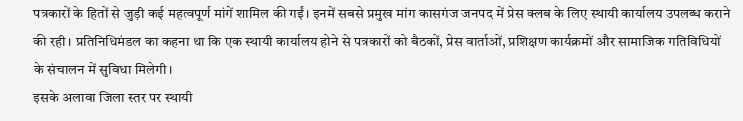पत्रकारों के हितों से जुड़ी कई महत्वपूर्ण मांगें शामिल की गईं। इनमें सबसे प्रमुख मांग कासगंज जनपद में प्रेस क्लब के लिए स्थायी कार्यालय उपलब्ध कराने की रही। प्रतिनिधिमंडल का कहना था कि एक स्थायी कार्यालय होने से पत्रकारों को बैठकों, प्रेस वार्ताओं, प्रशिक्षण कार्यक्रमों और सामाजिक गतिविधियों के संचालन में सुविधा मिलेगी।
इसके अलावा जिला स्तर पर स्थायी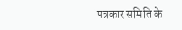पत्रकार समिति के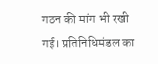गठन की मांग भी रखी गई। प्रतिनिधिमंडल का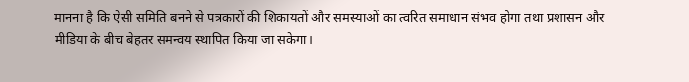मानना है कि ऐसी समिति बनने से पत्रकारों की शिकायतों और समस्याओं का त्वरित समाधान संभव होगा तथा प्रशासन और मीडिया के बीच बेहतर समन्वय स्थापित किया जा सकेगा।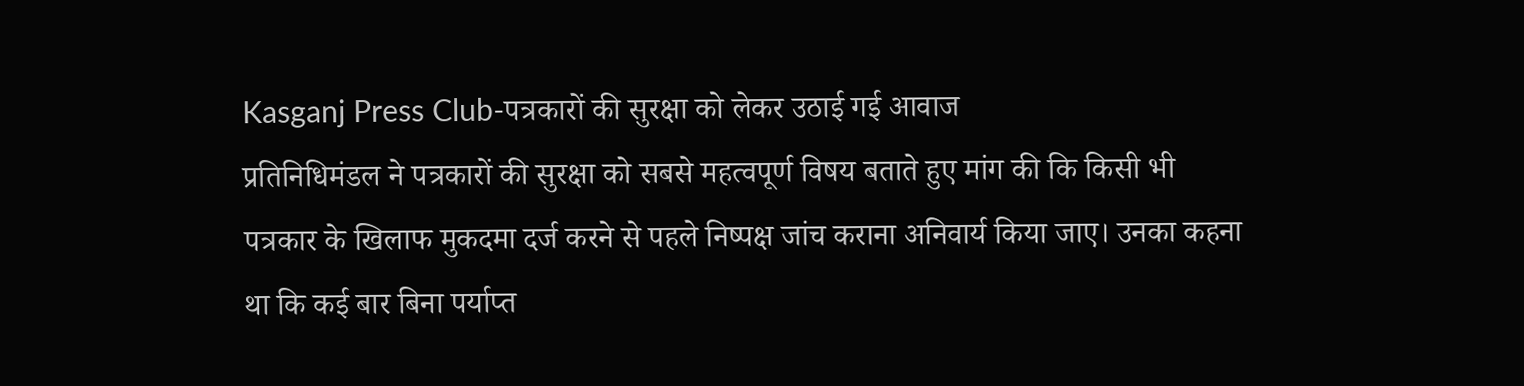Kasganj Press Club-पत्रकारों की सुरक्षा को लेकर उठाई गई आवाज
प्रतिनिधिमंडल ने पत्रकारों की सुरक्षा को सबसे महत्वपूर्ण विषय बताते हुए मांग की कि किसी भी पत्रकार के खिलाफ मुकदमा दर्ज करने से पहले निष्पक्ष जांच कराना अनिवार्य किया जाए। उनका कहना था कि कई बार बिना पर्याप्त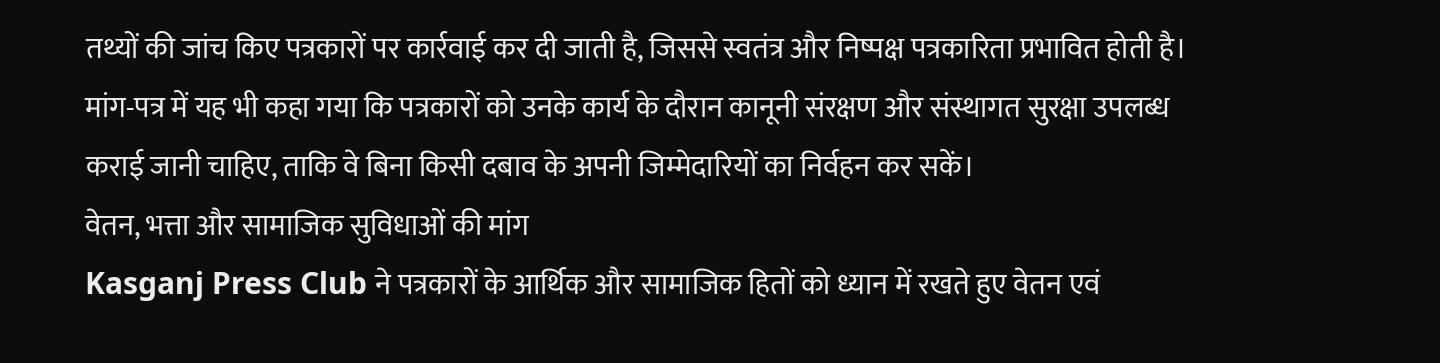तथ्यों की जांच किए पत्रकारों पर कार्रवाई कर दी जाती है, जिससे स्वतंत्र और निष्पक्ष पत्रकारिता प्रभावित होती है।
मांग-पत्र में यह भी कहा गया कि पत्रकारों को उनके कार्य के दौरान कानूनी संरक्षण और संस्थागत सुरक्षा उपलब्ध कराई जानी चाहिए, ताकि वे बिना किसी दबाव के अपनी जिम्मेदारियों का निर्वहन कर सकें।
वेतन, भत्ता और सामाजिक सुविधाओं की मांग
Kasganj Press Club ने पत्रकारों के आर्थिक और सामाजिक हितों को ध्यान में रखते हुए वेतन एवं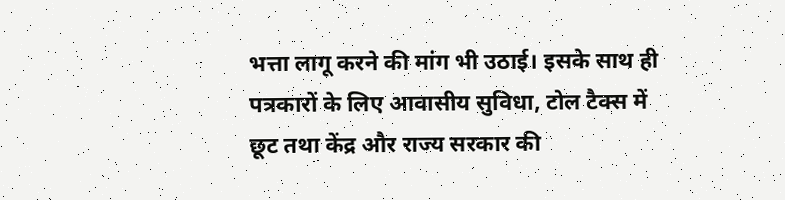भत्ता लागू करने की मांग भी उठाई। इसके साथ ही पत्रकारों के लिए आवासीय सुविधा, टोल टैक्स में छूट तथा केंद्र और राज्य सरकार की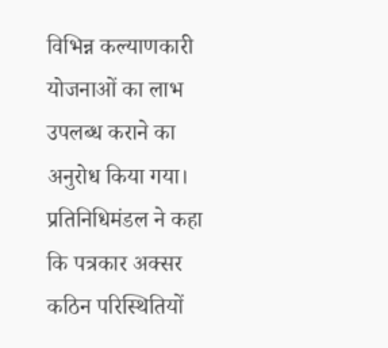विभिन्न कल्याणकारी योजनाओं का लाभ उपलब्ध कराने का अनुरोध किया गया।
प्रतिनिधिमंडल ने कहा कि पत्रकार अक्सर कठिन परिस्थितियों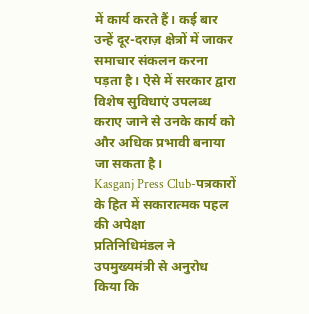में कार्य करते हैं। कई बार उन्हें दूर-दराज़ क्षेत्रों में जाकर समाचार संकलन करना पड़ता है। ऐसे में सरकार द्वारा विशेष सुविधाएं उपलब्ध कराए जाने से उनके कार्य को और अधिक प्रभावी बनाया जा सकता है।
Kasganj Press Club-पत्रकारों के हित में सकारात्मक पहल की अपेक्षा
प्रतिनिधिमंडल ने उपमुख्यमंत्री से अनुरोध किया कि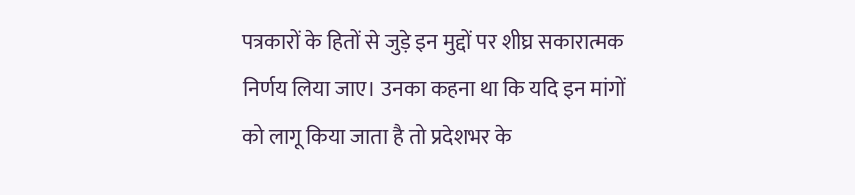पत्रकारों के हितों से जुड़े इन मुद्दों पर शीघ्र सकारात्मक निर्णय लिया जाए। उनका कहना था कि यदि इन मांगों को लागू किया जाता है तो प्रदेशभर के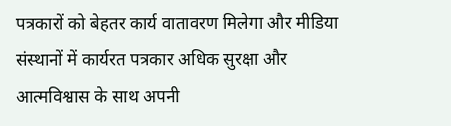पत्रकारों को बेहतर कार्य वातावरण मिलेगा और मीडिया संस्थानों में कार्यरत पत्रकार अधिक सुरक्षा और आत्मविश्वास के साथ अपनी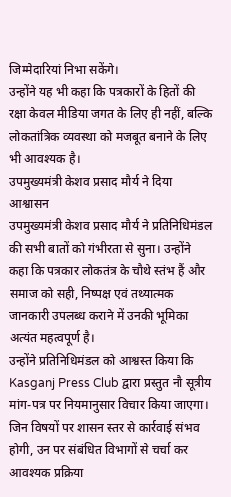जिम्मेदारियां निभा सकेंगे।
उन्होंने यह भी कहा कि पत्रकारों के हितों की रक्षा केवल मीडिया जगत के लिए ही नहीं, बल्कि लोकतांत्रिक व्यवस्था को मजबूत बनाने के लिए भी आवश्यक है।
उपमुख्यमंत्री केशव प्रसाद मौर्य ने दिया आश्वासन
उपमुख्यमंत्री केशव प्रसाद मौर्य ने प्रतिनिधिमंडल की सभी बातों को गंभीरता से सुना। उन्होंने कहा कि पत्रकार लोकतंत्र के चौथे स्तंभ हैं और समाज को सही, निष्पक्ष एवं तथ्यात्मक जानकारी उपलब्ध कराने में उनकी भूमिका अत्यंत महत्वपूर्ण है।
उन्होंने प्रतिनिधिमंडल को आश्वस्त किया कि Kasganj Press Club द्वारा प्रस्तुत नौ सूत्रीय मांग-पत्र पर नियमानुसार विचार किया जाएगा। जिन विषयों पर शासन स्तर से कार्रवाई संभव होगी, उन पर संबंधित विभागों से चर्चा कर आवश्यक प्रक्रिया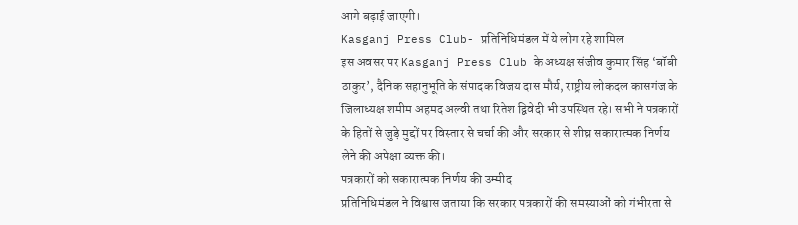आगे बढ़ाई जाएगी।
Kasganj Press Club- प्रतिनिधिमंडल में ये लोग रहे शामिल
इस अवसर पर Kasganj Press Club के अध्यक्ष संजीव कुमार सिंह ‘बॉबी ठाकुर’, दैनिक सहानुभूति के संपादक विजय दास मौर्य, राष्ट्रीय लोकदल कासगंज के जिलाध्यक्ष शमीम अहमद अल्वी तथा रितेश द्विवेदी भी उपस्थित रहे। सभी ने पत्रकारों के हितों से जुड़े मुद्दों पर विस्तार से चर्चा की और सरकार से शीघ्र सकारात्मक निर्णय लेने की अपेक्षा व्यक्त की।
पत्रकारों को सकारात्मक निर्णय की उम्मीद
प्रतिनिधिमंडल ने विश्वास जताया कि सरकार पत्रकारों की समस्याओं को गंभीरता से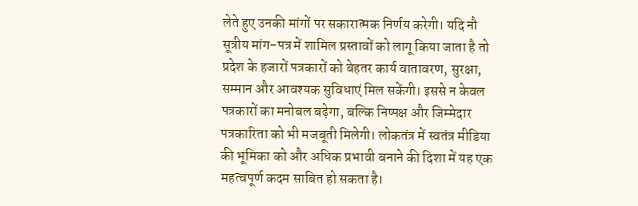लेते हुए उनकी मांगों पर सकारात्मक निर्णय करेगी। यदि नौ सूत्रीय मांग-पत्र में शामिल प्रस्तावों को लागू किया जाता है तो प्रदेश के हजारों पत्रकारों को बेहतर कार्य वातावरण, सुरक्षा, सम्मान और आवश्यक सुविधाएं मिल सकेंगी। इससे न केवल पत्रकारों का मनोबल बढ़ेगा, बल्कि निष्पक्ष और जिम्मेदार पत्रकारिता को भी मजबूती मिलेगी। लोकतंत्र में स्वतंत्र मीडिया की भूमिका को और अधिक प्रभावी बनाने की दिशा में यह एक महत्वपूर्ण कदम साबित हो सकता है।